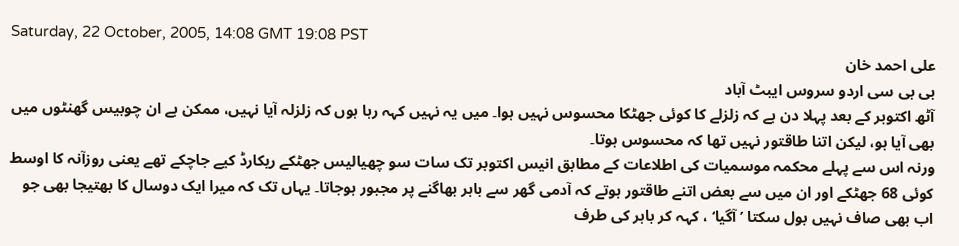Saturday, 22 October, 2005, 14:08 GMT 19:08 PST
علی احمد خان
بی بی سی اردو سروس ایبٹ آباد
آٹھ اکتوبر کے بعد پہلا دن ہے کہ زلزلے کا کوئی جھٹکا محسوس نہیں ہوا۔ میں یہ نہیں کہہ رہا ہوں کہ زلزلہ آیا نہیں، ممکن ہے ان چوبیس گھنٹوں میں بھی آیا ہو، لیکن اتنا طاقتور نہیں تھا کہ محسوس ہوتا۔
ورنہ اس سے پہلے محکمہ موسمیات کی اطلاعات کے مطابق انیس اکتوبر تک سات سو چھیالیس جھٹکے ریکارڈ کیے جاچکے تھے یعنی روزآنہ کا اوسط کوئی 68 جھٹکے اور ان میں سے بعض اتنے طاقتور ہوتے کہ آدمی گھر سے باہر بھاگنے پر مجبور ہوجاتا۔ یہاں تک کہ میرا ایک دوسال کا بھتیجا بھی جو اب بھی صاف نہیں بول سکتا ’ آگیا‘ ، کہہ کر باہر کی طرف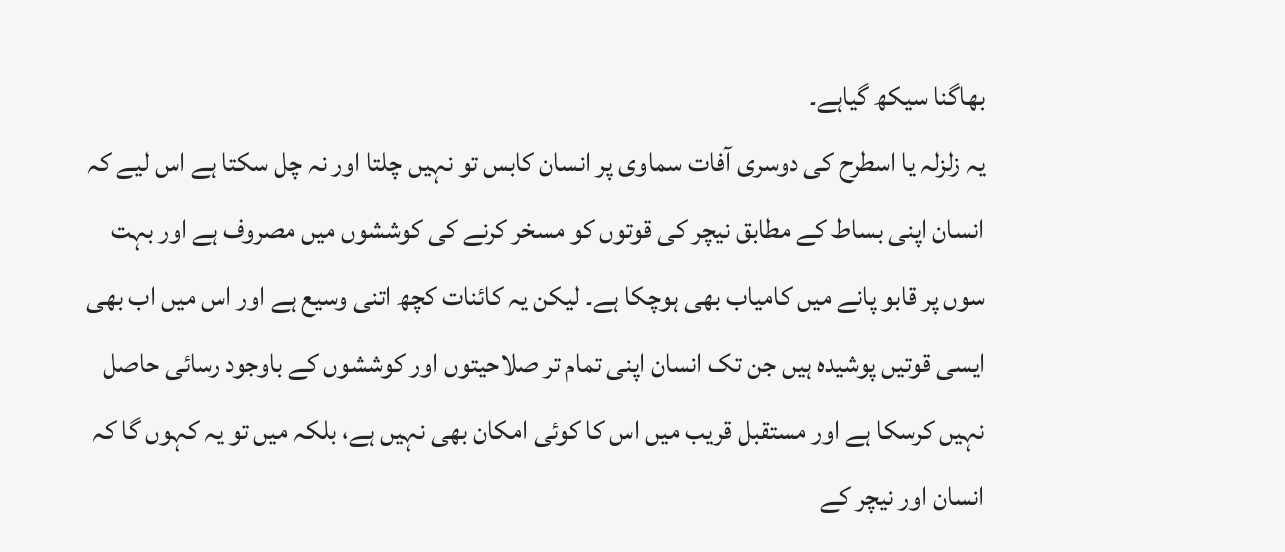بھاگنا سیکھ گیاہے۔
یہ زلزلہ یا اسطرح کی دوسری آفات سماوی پر انسان کابس تو نہیں چلتا اور نہ چل سکتا ہے اس لیے کہ انسان اپنی بساط کے مطابق نیچر کی قوتوں کو مسخر کرنے کی کوششوں میں مصروف ہے اور بہت سوں پر قابو پانے میں کامیاب بھی ہوچکا ہے۔ لیکن یہ کائنات کچھ اتنی وسیع ہے اور اس میں اب بھی ایسی قوتیں پوشیدہ ہیں جن تک انسان اپنی تمام تر صلاحیتوں اور کوششوں کے باوجود رسائی حاصل نہیں کرسکا ہے اور مستقبل قریب میں اس کا کوئی امکان بھی نہیں ہے، بلکہ میں تو یہ کہوں گا کہ انسان اور نیچر کے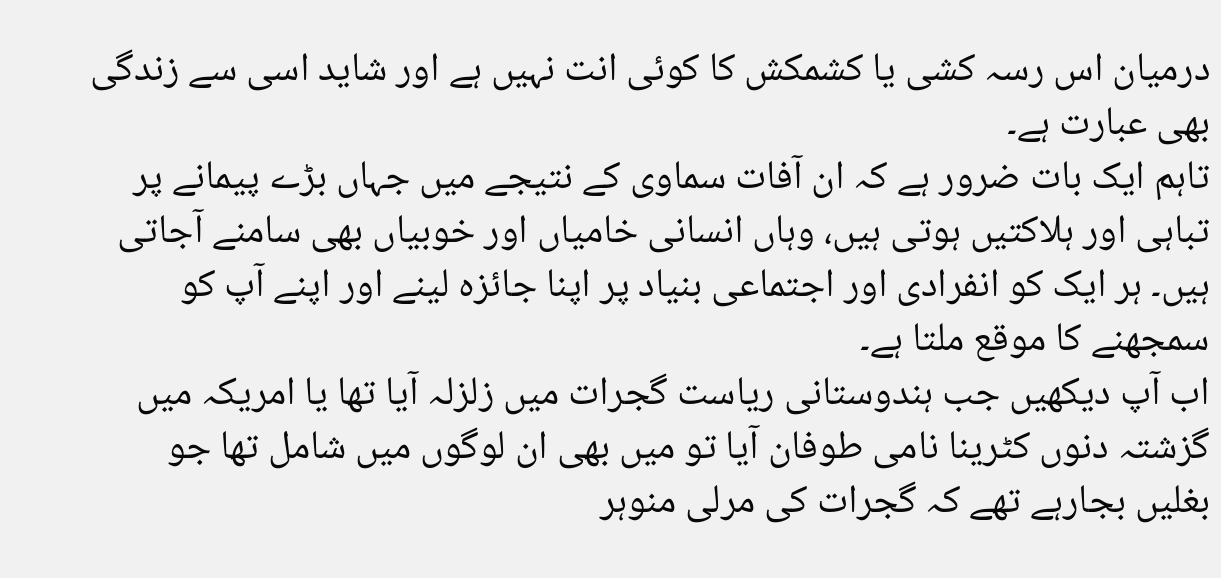درمیان اس رسہ کشی یا کشمکش کا کوئی انت نہیں ہے اور شاید اسی سے زندگی بھی عبارت ہے۔
تاہم ایک بات ضرور ہے کہ ان آفات سماوی کے نتیجے میں جہاں بڑے پیمانے پر تباہی اور ہلاکتیں ہوتی ہیں، وہاں انسانی خامیاں اور خوبیاں بھی سامنے آجاتی ہیں۔ ہر ایک کو انفرادی اور اجتماعی بنیاد پر اپنا جائزہ لینے اور اپنے آپ کو سمجھنے کا موقع ملتا ہے۔
اب آپ دیکھیں جب ہندوستانی ریاست گجرات میں زلزلہ آیا تھا یا امریکہ میں گزشتہ دنوں کٹرینا نامی طوفان آیا تو میں بھی ان لوگوں میں شامل تھا جو بغلیں بجارہے تھے کہ گجرات کی مرلی منوہر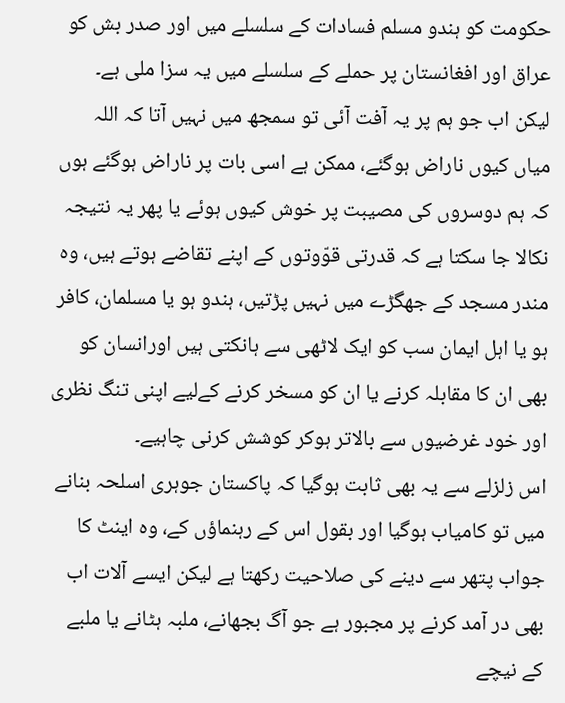حکومت کو ہندو مسلم فسادات کے سلسلے میں اور صدر بش کو عراق اور افغانستان پر حملے کے سلسلے میں یہ سزا ملی ہے۔
لیکن اب جو ہم پر یہ آفت آئی تو سمجھ میں نہیں آتا کہ اللہ میاں کیوں ناراض ہوگئے، ممکن ہے اسی بات پر ناراض ہوگئے ہوں کہ ہم دوسروں کی مصیبت پر خوش کیوں ہوئے یا پھر یہ نتیجہ نکالا جا سکتا ہے کہ قدرتی قوّوتوں کے اپنے تقاضے ہوتے ہیں، وہ مندر مسجد کے جھگڑے میں نہیں پڑتیں، ہندو ہو یا مسلمان، کافر ہو یا اہل ایمان سب کو ایک لاٹھی سے ہانکتی ہیں اورانسان کو بھی ان کا مقابلہ کرنے یا ان کو مسخر کرنے کےلیے اپنی تنگ نظری اور خود غرضیوں سے بالاتر ہوکر کوشش کرنی چاہیے۔
اس زلزلے سے یہ بھی ثابت ہوگیا کہ پاکستان جوہری اسلحہ بنانے میں تو کامیاب ہوگیا اور بقول اس کے رہنماؤں کے، وہ اینٹ کا جواب پتھر سے دینے کی صلاحیت رکھتا ہے لیکن ایسے آلات اب بھی در آمد کرنے پر مجبور ہے جو آگ بجھانے، ملبہ ہٹانے یا ملبے کے نیچے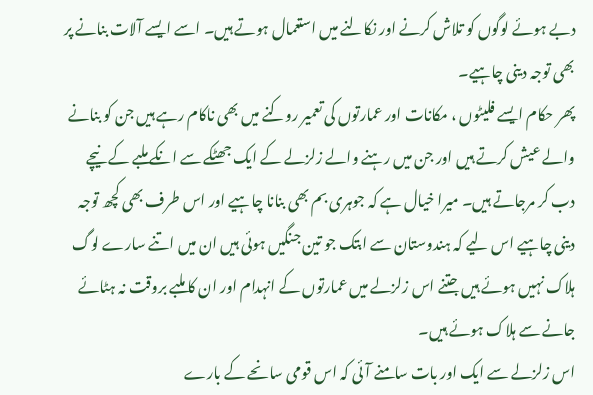دبے ہوئے لوگوں کو تلاش کرنے اور نکالنے میں استعمال ہوتے ہیں۔ اسے ایسے آلات بنانے پر بھی توجہ دینی چاہیے۔
پھر حکام ایسے فلیٹوں ، مکانات اور عمارتوں کی تعمیر روکنے میں بھی ناکام رہے ہیں جن کو بنانے والے عیش کرتے ہیں اور جن میں رہنے والے زلزلے کے ایک جھٹکے سے انکے ملبے کے نیچے دب کر مرجاتے ہیں۔ میرا خیال ہے کہ جوہری بم بھی بنانا چاہیے اور اس طرف بھی کچھ توجہ دینی چاہیے اس لیے کہ ہندوستان سے ابتک جو تین جنگیں ہوئی ہیں ان میں اتنے سارے لوگ ہلاک نہیں ہوئے ہیں جتنے اس زلزلے میں عمارتوں کے انہدام اور ان کا ملبے بروقت نہ ہٹائے جانے سے ہلاک ہوئے ہیں۔
اس زلزلے سے ایک اور بات سامنے آئی کہ اس قومی سانحے کے بارے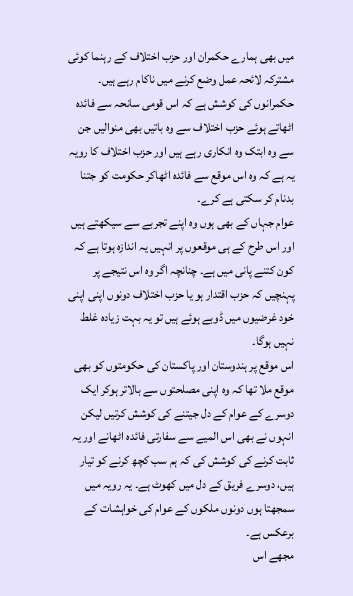میں بھی ہمارے حکمران اور حزب اختلاف کے رہنما کوئی مشترکہ لائحہ عمل وضع کرنے میں ناکام رہے ہیں۔ حکمرانوں کی کوشش ہے کہ اس قومی سانحہ سے فائدہ اٹھاتے ہوئے حزب اختلاف سے وہ باتیں بھی منوالیں جن سے وہ ابتک وہ انکاری رہے ہیں اور حزب اختلاف کا رویہ یہ ہے کہ وہ اس موقع سے فائدہ اٹھاکر حکومت کو جتنا بدنام کر سکتی ہے کرے۔
عوام جہاں کے بھی ہوں وہ اپنے تجربے سے سیکھتے ہیں اور اس طرح کے ہی موقعوں پر انہیں یہ اندازہ ہوتا ہے کہ کون کتنے پانی میں ہے۔ چنانچہ اگر وہ اس نتیجے پر پہنچیں کہ حزب اقتدار ہو یا حزب اختلاف دونوں اپنی اپنی خود غرضیوں میں ڈوبے ہوئے ہیں تو یہ بہت زیادہ غلط نہیں ہوگا۔
اس موقع پر ہندوستان اور پاکستان کی حکومتوں کو بھی موقع ملا تھا کہ وہ اپنی مصلحتوں سے بالاتر ہوکر ایک دوسرے کے عوام کے دل جیتنے کی کوشش کرتیں لیکن انہوں نے بھی اس المیے سے سفارتی فائدہ اٹھانے اور یہ ثابت کرنے کی کوشش کی کہ ہم سب کچھ کرنے کو تیار ہیں، دوسرے فریق کے دل میں کھوٹ ہے۔ یہ رویہ میں سمجھتا ہوں دونوں ملکوں کے عوام کی خواہشات کے برعکس ہے۔
مجھے اس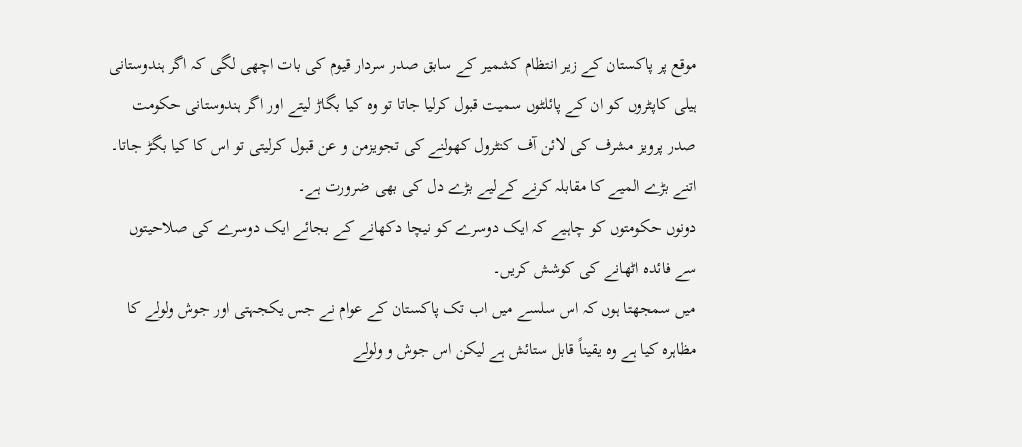موقع پر پاکستان کے زیر انتظام کشمیر کے سابق صدر سردار قیوم کی بات اچھی لگی کہ اگر ہندوستانی ہیلی کاپٹروں کو ان کے پائلٹوں سمیت قبول کرلیا جاتا تو وہ کیا بگاڑ لیتے اور اگر ہندوستانی حکومت صدر پرویز مشرف کی لائن آف کنٹرول کھولنے کی تجویزمن و عن قبول کرلیتی تو اس کا کیا بگڑ جاتا۔
اتنے بڑے المیے کا مقابلہ کرنے کےلیے بڑے دل کی بھی ضرورت ہے۔
دونوں حکومتوں کو چاہیے کہ ایک دوسرے کو نیچا دکھانے کے بجائے ایک دوسرے کی صلاحیتوں سے فائدہ اٹھانے کی کوشش کریں۔
میں سمجھتا ہوں کہ اس سلسے میں اب تک پاکستان کے عوام نے جس یکجہتی اور جوش ولولے کا مظاہرہ کیا ہے وہ یقیناً قابل ستائش ہے لیکن اس جوش و ولولے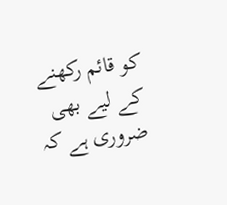کو قائم رکھنے کے لیے بھی ضروری ہے کہ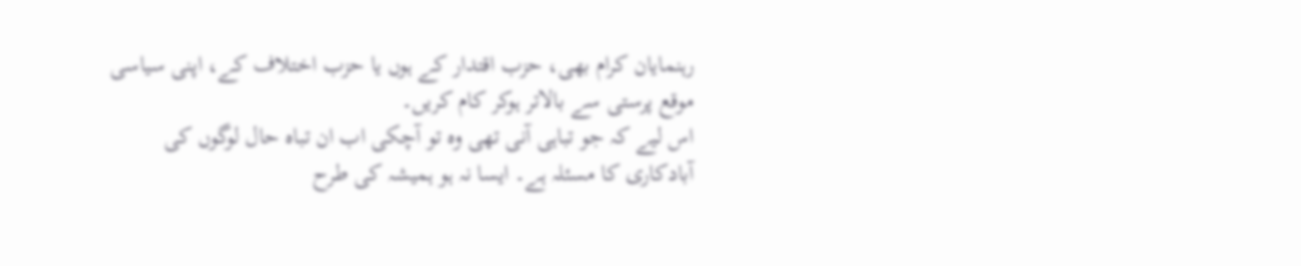رہنمایان کرام بھی، حزب اقتدار کے ہوں یا حزب اختلاف کے، اپنی سیاسی موقع پرستی سے بالاتر ہوکر کام کریں۔
اس لیے کہ جو تباہی آنی تھی وہ تو آچکی اب ان تباہ حال لوگوں کی آبادکاری کا مسئلہ ہے۔ ایسا نہ ہو ہمیشہ کی طرح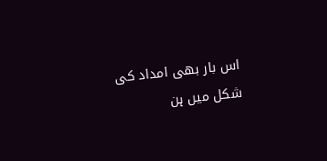اس بار بھی امداد کی شکل میں ہن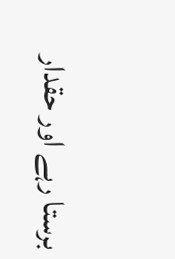برستا رہے اور حقدار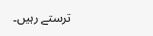ترستے رہیں۔